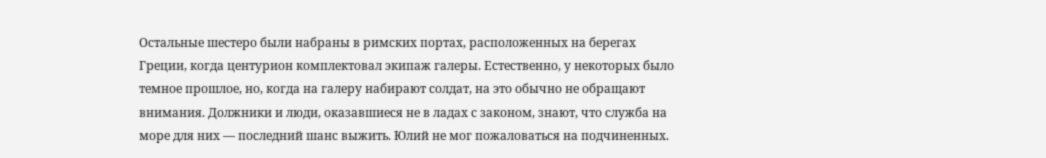Остальные шестеро были набраны в римских портах, расположенных на берегах Греции, когда центурион комплектовал экипаж галеры. Естественно, у некоторых было темное прошлое, но, когда на галеру набирают солдат, на это обычно не обращают внимания. Должники и люди, оказавшиеся не в ладах с законом, знают, что служба на море для них — последний шанс выжить. Юлий не мог пожаловаться на подчиненных.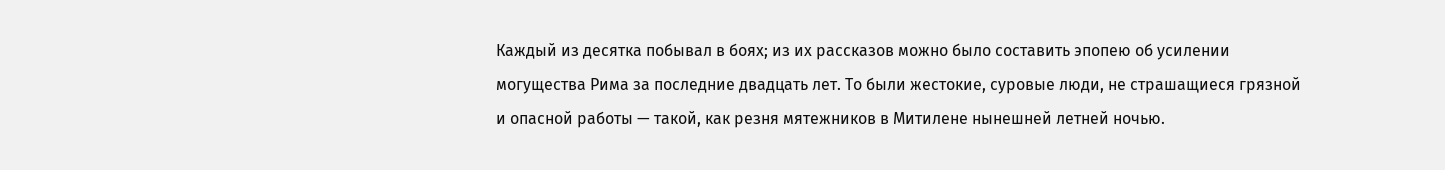Каждый из десятка побывал в боях; из их рассказов можно было составить эпопею об усилении могущества Рима за последние двадцать лет. То были жестокие, суровые люди, не страшащиеся грязной и опасной работы — такой, как резня мятежников в Митилене нынешней летней ночью.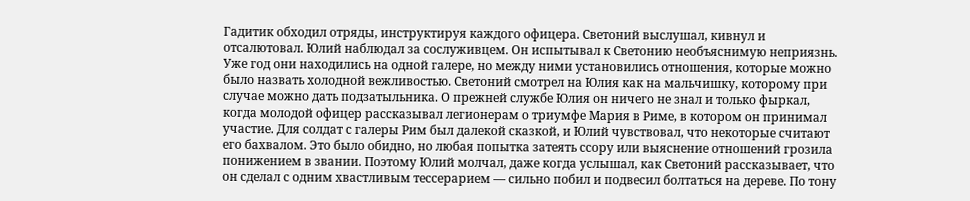Гадитик обходил отряды, инструктируя каждого офицера. Светоний выслушал, кивнул и отсалютовал. Юлий наблюдал за сослуживцем. Он испытывал к Светонию необъяснимую неприязнь. Уже год они находились на одной галере, но между ними установились отношения, которые можно было назвать холодной вежливостью. Светоний смотрел на Юлия как на мальчишку, которому при случае можно дать подзатыльника. О прежней службе Юлия он ничего не знал и только фыркал, когда молодой офицер рассказывал легионерам о триумфе Мария в Риме, в котором он принимал участие. Для солдат с галеры Рим был далекой сказкой, и Юлий чувствовал, что некоторые считают его бахвалом. Это было обидно, но любая попытка затеять ссору или выяснение отношений грозила понижением в звании. Поэтому Юлий молчал, даже когда услышал, как Светоний рассказывает, что он сделал с одним хвастливым тессерарием — сильно побил и подвесил болтаться на дереве. По тону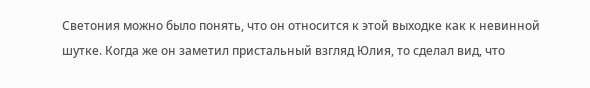Светония можно было понять, что он относится к этой выходке как к невинной шутке. Когда же он заметил пристальный взгляд Юлия, то сделал вид, что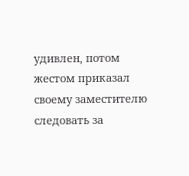удивлен, потом жестом приказал своему заместителю следовать за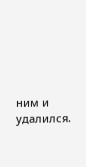ним и удалился.